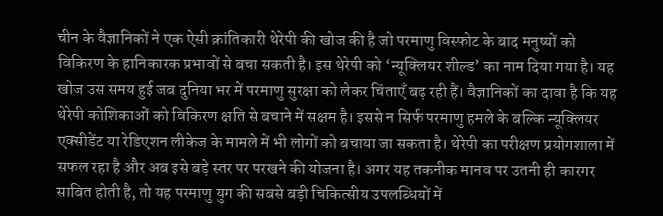चीन के वैज्ञानिकों ने एक ऐसी क्रांतिकारी थेरेपी की खोज की है जो परमाणु विस्फोट के बाद मनुष्यों को विकिरण के हानिकारक प्रभावों से बचा सकती है। इस थेरेपी को ‘न्यूक्लियर शील्ड’ का नाम दिया गया है। यह खोज उस समय हुई जब दुनिया भर में परमाणु सुरक्षा को लेकर चिंताएँ बढ़ रही हैं। वैज्ञानिकों का दावा है कि यह थेरेपी कोशिकाओं को विकिरण क्षति से बचाने में सक्षम है। इससे न सिर्फ परमाणु हमले के बल्कि न्यूक्लियर एक्सीडेंट या रेडिएशन लीकेज के मामले में भी लोगों को बचाया जा सकता है। थेरेपी का परीक्षण प्रयोगशाला में सफल रहा है और अब इसे बड़े स्तर पर परखने की योजना है। अगर यह तकनीक मानव पर उतनी ही कारगर साबित होती है, तो यह परमाणु युग की सबसे बड़ी चिकित्सीय उपलब्धियों में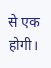से एक होगी।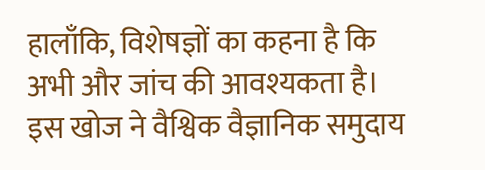हालाँकि, विशेषज्ञों का कहना है कि अभी और जांच की आवश्यकता है। इस खोज ने वैश्विक वैज्ञानिक समुदाय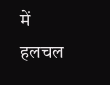में हलचल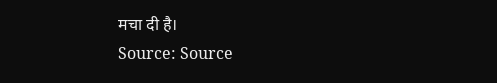मचा दी है।
Source: Source